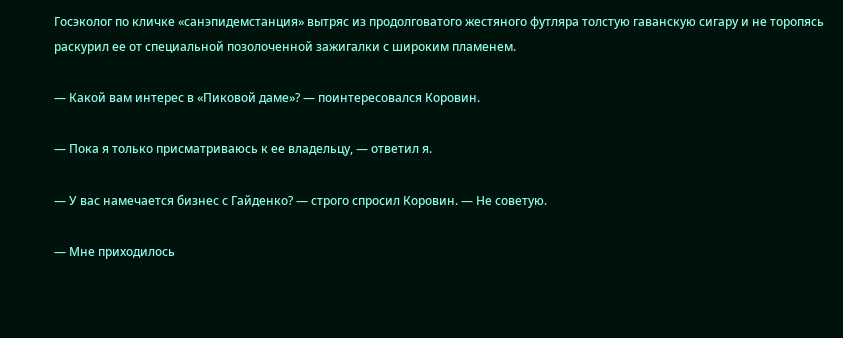Госэколог по кличке «санэпидемстанция» вытряс из продолговатого жестяного футляра толстую гаванскую сигару и не торопясь раскурил ее от специальной позолоченной зажигалки с широким пламенем.

― Какой вам интерес в «Пиковой даме»? ― поинтересовался Коровин.

― Пока я только присматриваюсь к ее владельцу, ― ответил я.

― У вас намечается бизнес с Гайденко? ― строго спросил Коровин. ― Не советую.

― Мне приходилось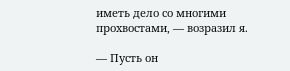иметь дело со многими прохвостами, ― возразил я.

― Пусть он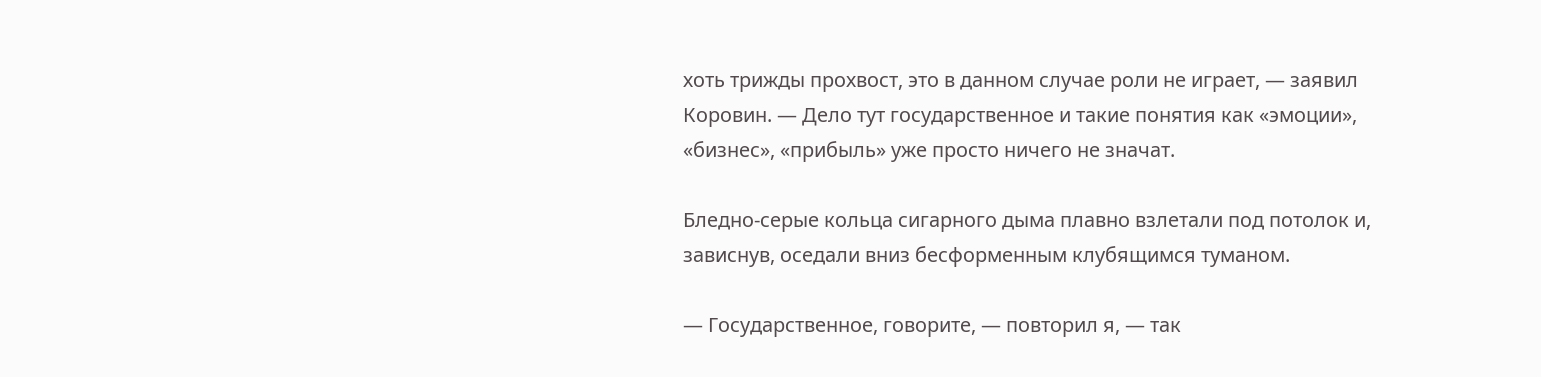хоть трижды прохвост, это в данном случае роли не играет, ― заявил Коровин. ― Дело тут государственное и такие понятия как «эмоции», «бизнес», «прибыль» уже просто ничего не значат.

Бледно-серые кольца сигарного дыма плавно взлетали под потолок и, зависнув, оседали вниз бесформенным клубящимся туманом.

― Государственное, говорите, ― повторил я, ― так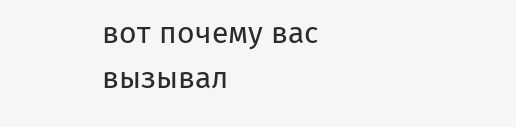вот почему вас вызывал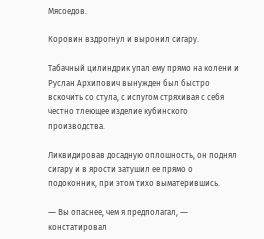Мясоедов.

Коровин вздрогнул и выронил сигару.

Табачный цилиндрик упал ему прямо на колени и Руслан Архипович вынужден был быстро вскочить со стула, с испугом стряхивая с себя честно тлеющее изделие кубинского производства.

Ликвидировав досадную оплошность, он поднял сигару и в ярости затушил ее прямо о подоконник, при этом тихо выматерившись.

― Вы опаснее, чем я предполагал, ― констатировал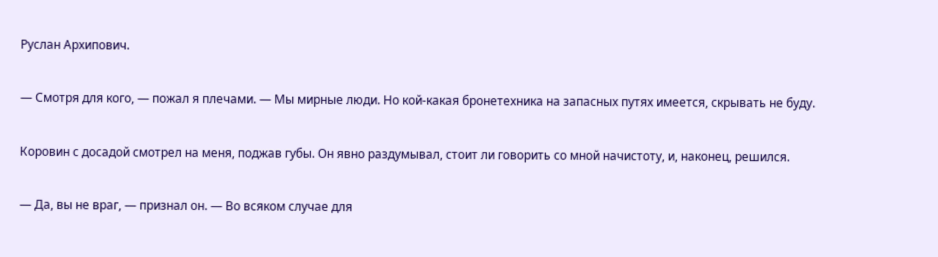Руслан Архипович.

― Смотря для кого, ― пожал я плечами. ― Мы мирные люди. Но кой-какая бронетехника на запасных путях имеется, скрывать не буду.

Коровин с досадой смотрел на меня, поджав губы. Он явно раздумывал, стоит ли говорить со мной начистоту, и, наконец, решился.

― Да, вы не враг, ― признал он. ― Во всяком случае для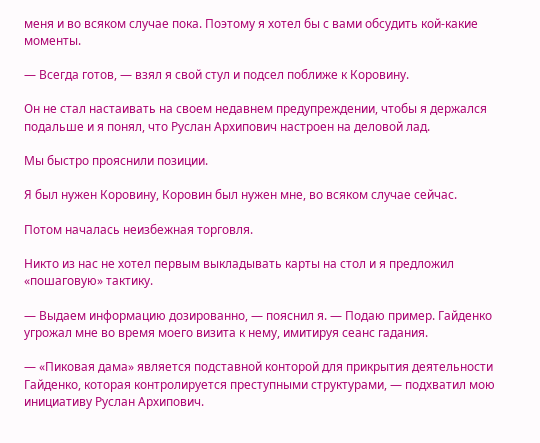меня и во всяком случае пока. Поэтому я хотел бы с вами обсудить кой-какие моменты.

― Всегда готов, ― взял я свой стул и подсел поближе к Коровину.

Он не стал настаивать на своем недавнем предупреждении, чтобы я держался подальше и я понял, что Руслан Архипович настроен на деловой лад.

Мы быстро прояснили позиции.

Я был нужен Коровину, Коровин был нужен мне, во всяком случае сейчас.

Потом началась неизбежная торговля.

Никто из нас не хотел первым выкладывать карты на стол и я предложил «пошаговую» тактику.

― Выдаем информацию дозированно, ― пояснил я. ― Подаю пример. Гайденко угрожал мне во время моего визита к нему, имитируя сеанс гадания.

― «Пиковая дама» является подставной конторой для прикрытия деятельности Гайденко, которая контролируется преступными структурами, ― подхватил мою инициативу Руслан Архипович.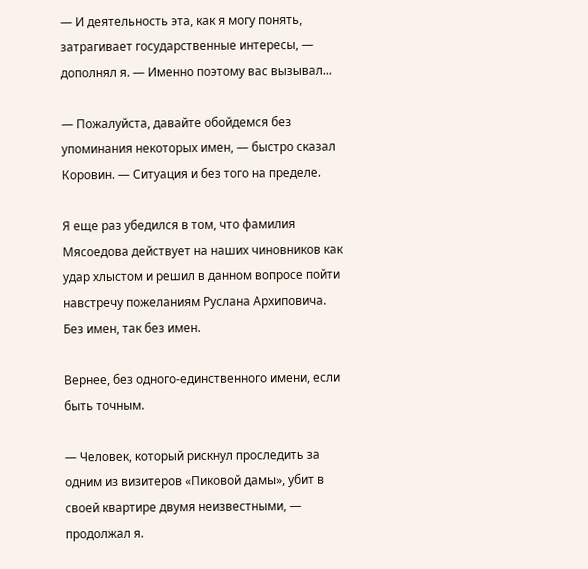― И деятельность эта, как я могу понять, затрагивает государственные интересы, ― дополнял я. ― Именно поэтому вас вызывал...

― Пожалуйста, давайте обойдемся без упоминания некоторых имен, ― быстро сказал Коровин. ― Ситуация и без того на пределе.

Я еще раз убедился в том, что фамилия Мясоедова действует на наших чиновников как удар хлыстом и решил в данном вопросе пойти навстречу пожеланиям Руслана Архиповича. Без имен, так без имен.

Вернее, без одного-единственного имени, если быть точным.

― Человек, который рискнул проследить за одним из визитеров «Пиковой дамы», убит в своей квартире двумя неизвестными, ― продолжал я.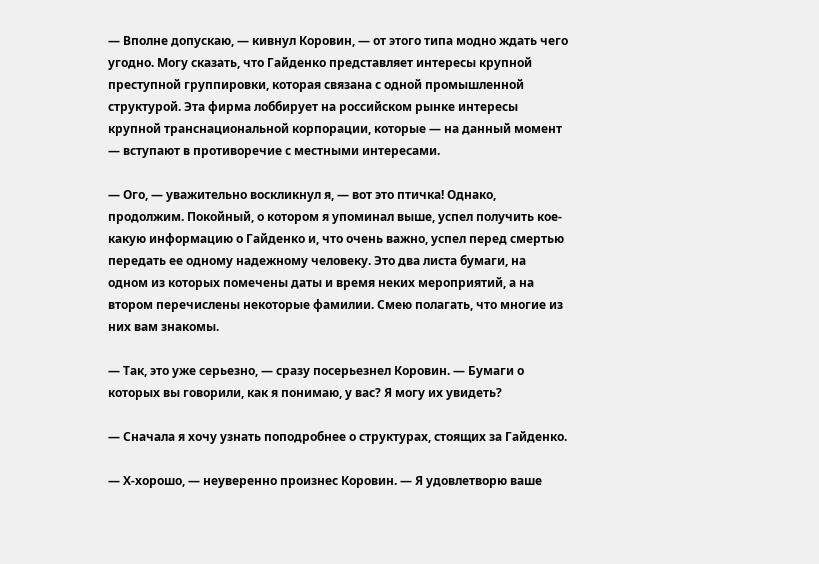― Вполне допускаю, ― кивнул Коровин, ― от этого типа модно ждать чего угодно. Могу сказать, что Гайденко представляет интересы крупной преступной группировки, которая связана с одной промышленной структурой. Эта фирма лоббирует на российском рынке интересы крупной транснациональной корпорации, которые ― на данный момент ― вступают в противоречие с местными интересами.

― Ого, ― уважительно воскликнул я, ― вот это птичка! Однако, продолжим. Покойный, о котором я упоминал выше, успел получить кое-какую информацию о Гайденко и, что очень важно, успел перед смертью передать ее одному надежному человеку. Это два листа бумаги, на одном из которых помечены даты и время неких мероприятий, а на втором перечислены некоторые фамилии. Смею полагать, что многие из них вам знакомы.

― Так, это уже серьезно, ― сразу посерьезнел Коровин. ― Бумаги о которых вы говорили, как я понимаю, у вас? Я могу их увидеть?

― Сначала я хочу узнать поподробнее о структурах, стоящих за Гайденко.

― Х-хорошо, ― неуверенно произнес Коровин. ― Я удовлетворю ваше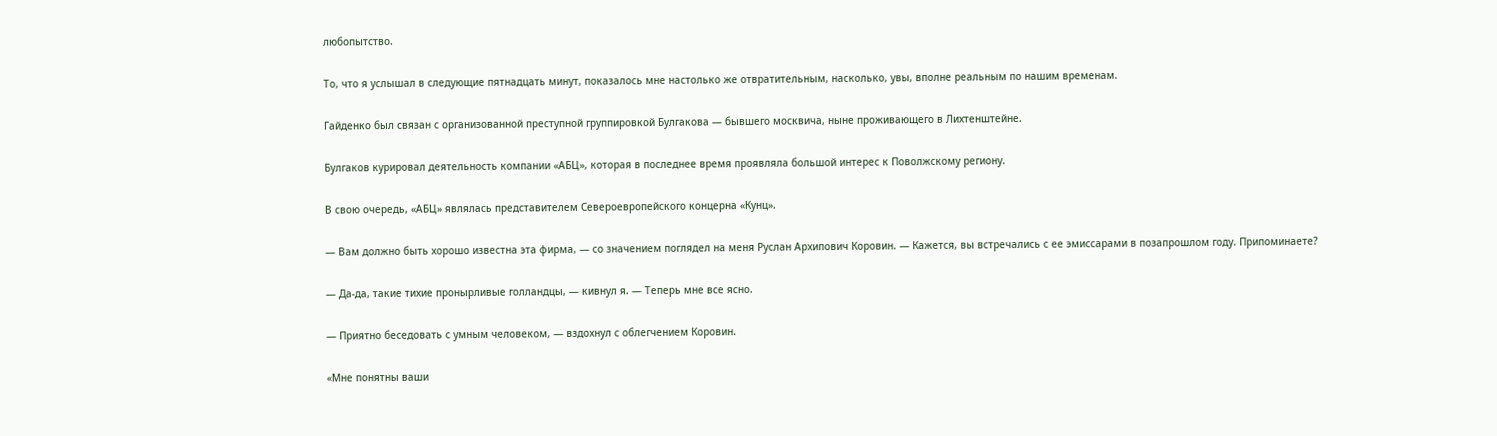любопытство.

То, что я услышал в следующие пятнадцать минут, показалось мне настолько же отвратительным, насколько, увы, вполне реальным по нашим временам.

Гайденко был связан с организованной преступной группировкой Булгакова ― бывшего москвича, ныне проживающего в Лихтенштейне.

Булгаков курировал деятельность компании «АБЦ», которая в последнее время проявляла большой интерес к Поволжскому региону.

В свою очередь, «АБЦ» являлась представителем Североевропейского концерна «Кунц».

― Вам должно быть хорошо известна эта фирма, ― со значением поглядел на меня Руслан Архипович Коровин. ― Кажется, вы встречались с ее эмиссарами в позапрошлом году. Припоминаете?

― Да-да, такие тихие пронырливые голландцы, ― кивнул я. ― Теперь мне все ясно.

― Приятно беседовать с умным человеком, ― вздохнул с облегчением Коровин.

«Мне понятны ваши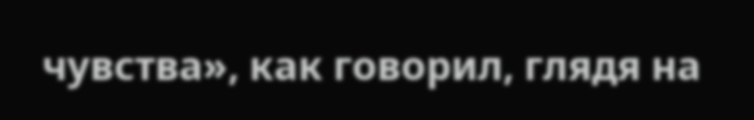чувства», как говорил, глядя на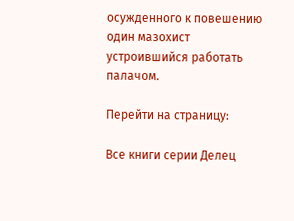осужденного к повешению один мазохист устроившийся работать палачом.

Перейти на страницу:

Все книги серии Делец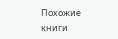Похожие книги